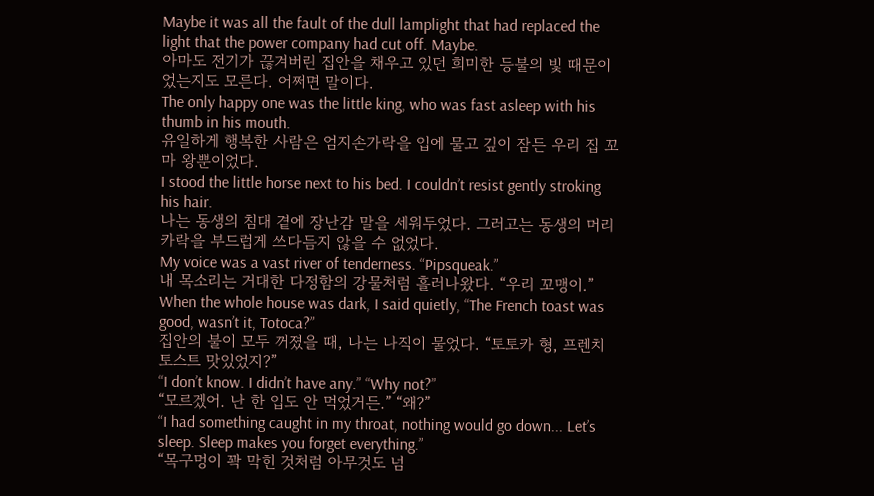Maybe it was all the fault of the dull lamplight that had replaced the light that the power company had cut off. Maybe.
아마도 전기가 끊겨버린 집안을 채우고 있던 희미한 등불의 빛 때문이었는지도 모른다. 어쩌면 말이다.
The only happy one was the little king, who was fast asleep with his thumb in his mouth.
유일하게 행복한 사람은 엄지손가락을 입에 물고 깊이 잠든 우리 집 꼬마 왕뿐이었다.
I stood the little horse next to his bed. I couldn’t resist gently stroking his hair.
나는 동생의 침대 곁에 장난감 말을 세워두었다. 그러고는 동생의 머리카락을 부드럽게 쓰다듬지 않을 수 없었다.
My voice was a vast river of tenderness. “Pipsqueak.”
내 목소리는 거대한 다정함의 강물처럼 흘러나왔다. “우리 꼬맹이.”
When the whole house was dark, I said quietly, “The French toast was good, wasn’t it, Totoca?”
집안의 불이 모두 꺼졌을 때, 나는 나직이 물었다. “토토카 형, 프렌치 토스트 맛있었지?”
“I don’t know. I didn’t have any.” “Why not?”
“모르겠어. 난 한 입도 안 먹었거든.” “왜?”
“I had something caught in my throat, nothing would go down... Let’s sleep. Sleep makes you forget everything.”
“목구멍이 꽉 막힌 것처럼 아무것도 넘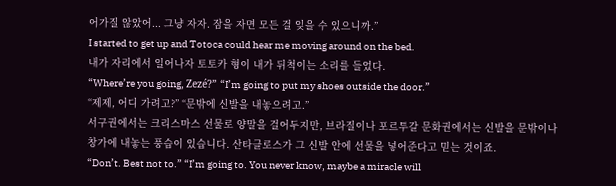어가질 않았어... 그냥 자자. 잠을 자면 모든 걸 잊을 수 있으니까.”
I started to get up and Totoca could hear me moving around on the bed.
내가 자리에서 일어나자 토토카 형이 내가 뒤척이는 소리를 들었다.
“Where’re you going, Zezé?” “I’m going to put my shoes outside the door.”
“제제, 어디 가려고?” “문밖에 신발을 내놓으려고.”
서구권에서는 크리스마스 선물로 양말을 걸어두지만, 브라질이나 포르투갈 문화권에서는 신발을 문밖이나 창가에 내놓는 풍습이 있습니다. 산타클로스가 그 신발 안에 선물을 넣어준다고 믿는 것이죠.
“Don’t. Best not to.” “I’m going to. You never know, maybe a miracle will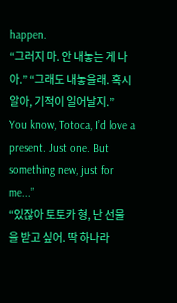happen.
“그러지 마. 안 내놓는 게 나아.” “그래도 내놓을래. 혹시 알아, 기적이 일어날지.”
You know, Totoca, I’d love a present. Just one. But something new, just for me...”
“있잖아 토토카 형, 난 선물을 받고 싶어. 딱 하나라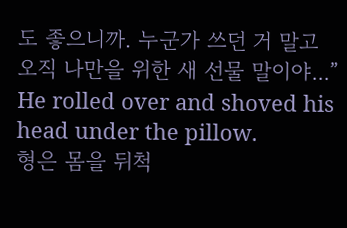도 좋으니까. 누군가 쓰던 거 말고 오직 나만을 위한 새 선물 말이야...”
He rolled over and shoved his head under the pillow.
형은 몸을 뒤척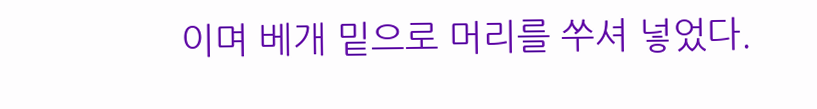이며 베개 밑으로 머리를 쑤셔 넣었다.